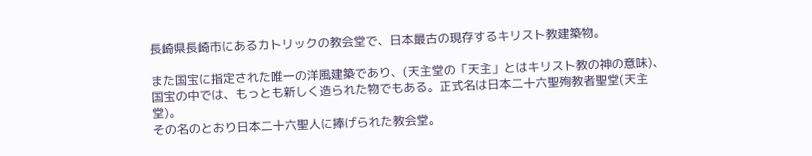長崎県長崎市にあるカトリックの教会堂で、日本最古の現存するキリスト教建築物。

また国宝に指定された唯一の洋風建築であり、(天主堂の「天主」とはキリスト教の神の意味)、国宝の中では、もっとも新しく造られた物でもある。正式名は日本二十六聖殉教者聖堂(天主堂)。
その名のとおり日本二十六聖人に捧げられた教会堂。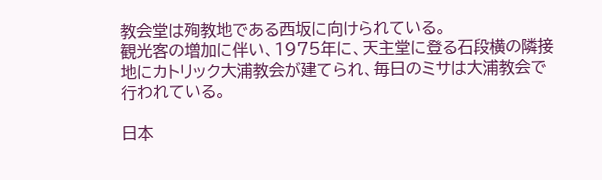教会堂は殉教地である西坂に向けられている。
観光客の増加に伴い、1975年に、天主堂に登る石段横の隣接地にカトリック大浦教会が建てられ、毎日のミサは大浦教会で行われている。

日本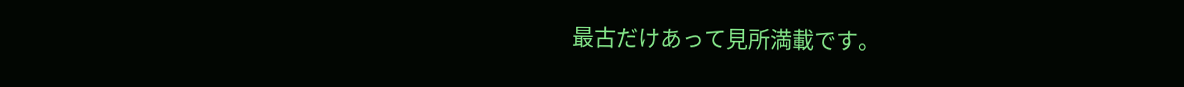最古だけあって見所満載です。